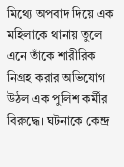মিথ্যে অপবাদ দিয়ে এক মহিলাকে থানায় তুলে এনে তাঁকে শারীরিক নিগ্রহ করার অভিযোগ উঠল এক পুলিশ কর্মীর বিরুদ্ধে। ঘটনাকে কেন্দ্র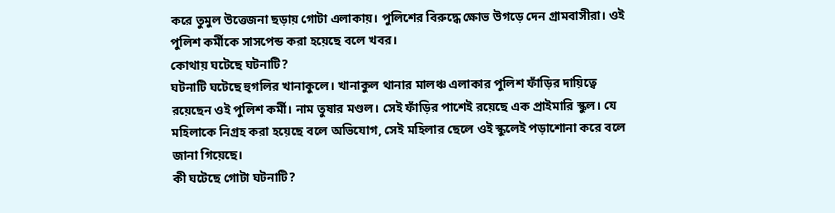করে তুমুল উত্তেজনা ছড়ায় গোটা এলাকায়। পুলিশের বিরুদ্ধে ক্ষোভ উগড়ে দেন গ্রামবাসীরা। ওই পুলিশ কর্মীকে সাসপেন্ড করা হয়েছে বলে খবর।
কোথায় ঘটেছে ঘটনাটি?
ঘটনাটি ঘটেছে হুগলির খানাকুলে। খানাকুল থানার মালঞ্চ এলাকার পুলিশ ফাঁড়ির দায়িত্বে রয়েছেন ওই পুলিশ কর্মী। নাম তুষার মণ্ডল। সেই ফাঁড়ির পাশেই রয়েছে এক প্রাইমারি স্কুল। যে মহিলাকে নিগ্রহ করা হয়েছে বলে অভিযোগ, সেই মহিলার ছেলে ওই স্কুলেই পড়াশোনা করে বলে জানা গিয়েছে।
কী ঘটেছে গোটা ঘটনাটি?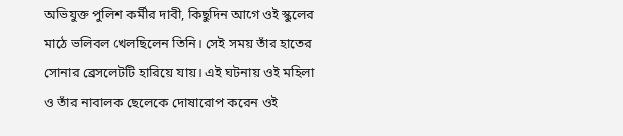অভিযুক্ত পুলিশ কর্মীর দাবী, কিছুদিন আগে ওই স্কুলের মাঠে ভলিবল খেলছিলেন তিনি। সেই সময় তাঁর হাতের সোনার ব্রেসলেটটি হারিয়ে যায়। এই ঘটনায় ওই মহিলা ও তাঁর নাবালক ছেলেকে দোষারোপ করেন ওই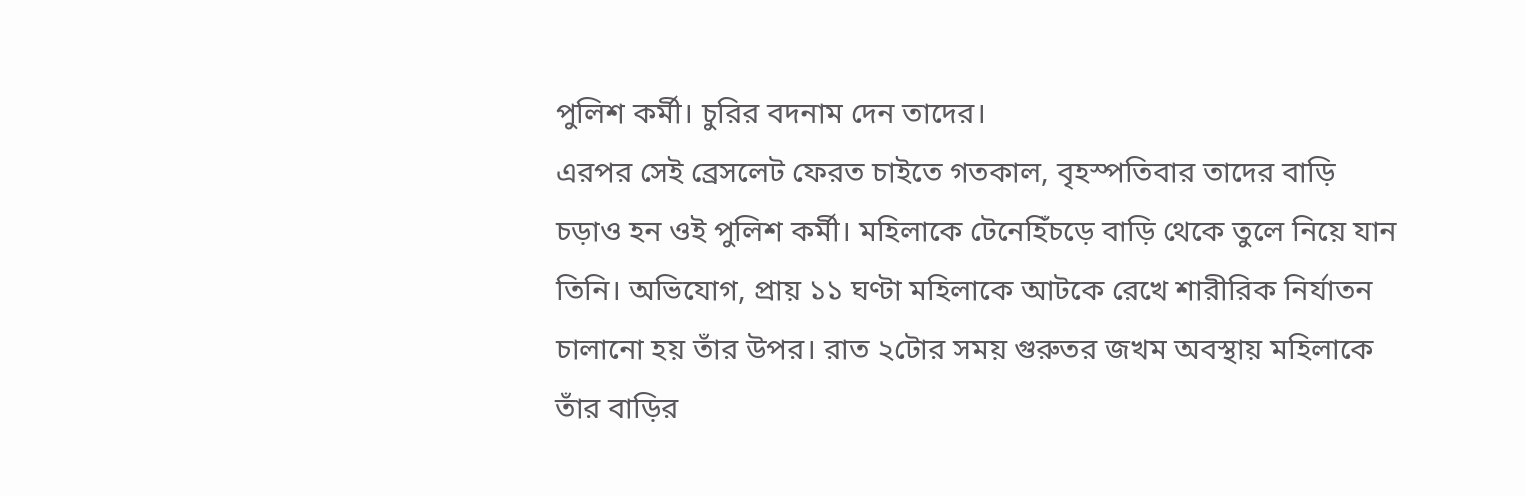পুলিশ কর্মী। চুরির বদনাম দেন তাদের।
এরপর সেই ব্রেসলেট ফেরত চাইতে গতকাল, বৃহস্পতিবার তাদের বাড়ি চড়াও হন ওই পুলিশ কর্মী। মহিলাকে টেনেহিঁচড়ে বাড়ি থেকে তুলে নিয়ে যান তিনি। অভিযোগ, প্রায় ১১ ঘণ্টা মহিলাকে আটকে রেখে শারীরিক নির্যাতন চালানো হয় তাঁর উপর। রাত ২টোর সময় গুরুতর জখম অবস্থায় মহিলাকে তাঁর বাড়ির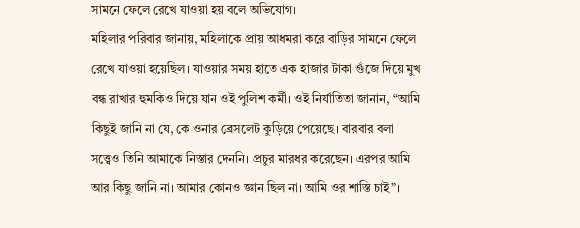সামনে ফেলে রেখে যাওয়া হয় বলে অভিযোগ।
মহিলার পরিবার জানায়, মহিলাকে প্রায় আধমরা করে বাড়ির সামনে ফেলে রেখে যাওয়া হয়েছিল। যাওয়ার সময় হাতে এক হাজার টাকা গুঁজে দিয়ে মুখ বন্ধ রাখার হুমকিও দিয়ে যান ওই পুলিশ কর্মী। ওই নির্যাতিতা জানান, “আমি কিছুই জানি না যে, কে ওনার ব্রেসলেট কুড়িয়ে পেয়েছে। বারবার বলা সত্ত্বেও তিনি আমাকে নিস্তার দেননি। প্রচুর মারধর করেছেন। এরপর আমি আর কিছু জানি না। আমার কোনও জ্ঞান ছিল না। আমি ওর শাস্তি চাই”।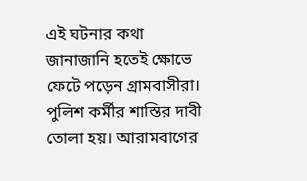এই ঘটনার কথা জানাজানি হতেই ক্ষোভে ফেটে পড়েন গ্রামবাসীরা। পুলিশ কর্মীর শাস্তির দাবী তোলা হয়। আরামবাগের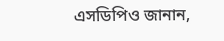এসডিপিও জানান,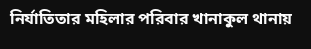নির্যাতিতার মহিলার পরিবার খানাকুল থানায়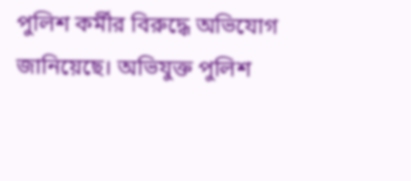পুলিশ কর্মীর বিরুদ্ধে অভিযোগ জানিয়েছে। অভিযুক্ত পুলিশ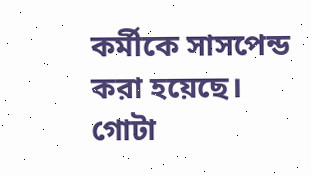কর্মীকে সাসপেন্ড করা হয়েছে। গোটা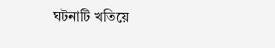ঘটনাটি খতিয়ে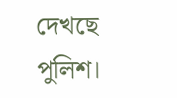দেখছে পুলিশ।